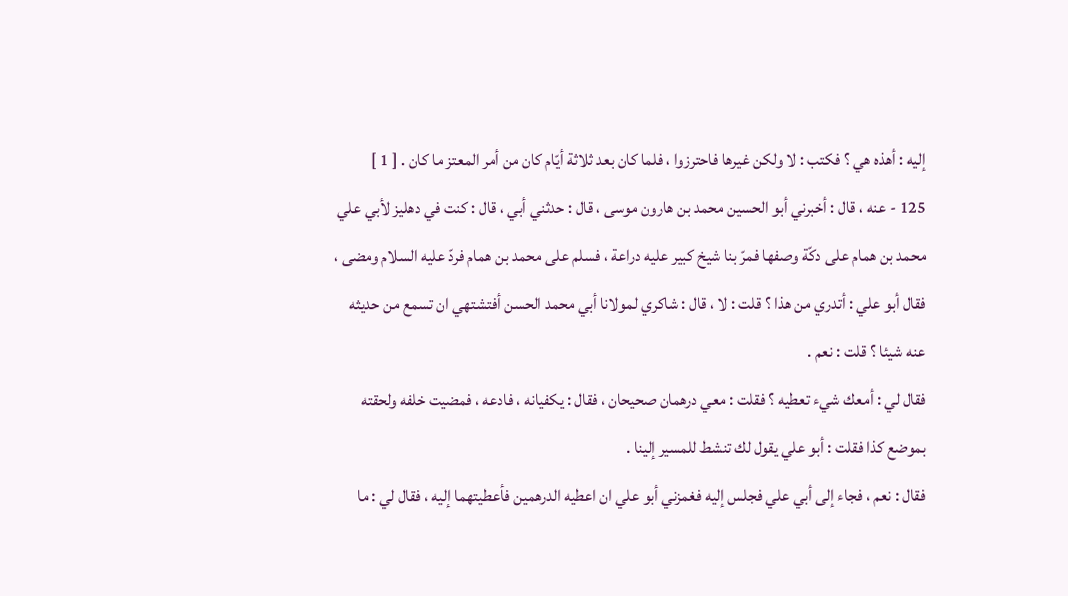إليه : أهذه هي ؟ فكتب : لا ولكن غيرها فاحترزوا ، فلما كان بعد ثلاثة أيّام كان من أمر المعتز ما كان . [ 1 ]
125 - عنه ، قال : أخبرني أبو الحسين محمد بن هارون موسى ، قال : حدثني أبي ، قال : كنت في دهليز لأبي علي محمد بن همام على دكّة وصفها فمرّ بنا شيخ كبير عليه دراعة ، فسلم على محمد بن همام فردّ عليه السلام ومضى ، فقال أبو علي : أتدري من هذا ؟ قلت : لا ، قال : شاكري لمولانا أبي محمد الحسن أفتشتهي ان تسمع من حديثه عنه شيئا ؟ قلت : نعم .
فقال لي : أمعك شيء تعطيه ؟ فقلت : معي درهمان صحيحان ، فقال : يكفيانه ، فادعه ، فمضيت خلفه ولحقته بموضع كذا فقلت : أبو علي يقول لك تنشط للمسير إلينا .
فقال : نعم ، فجاء إلى أبي علي فجلس إليه فغمزني أبو علي ان اعطيه الدرهمين فأعطيتهما إليه ، فقال لي : ما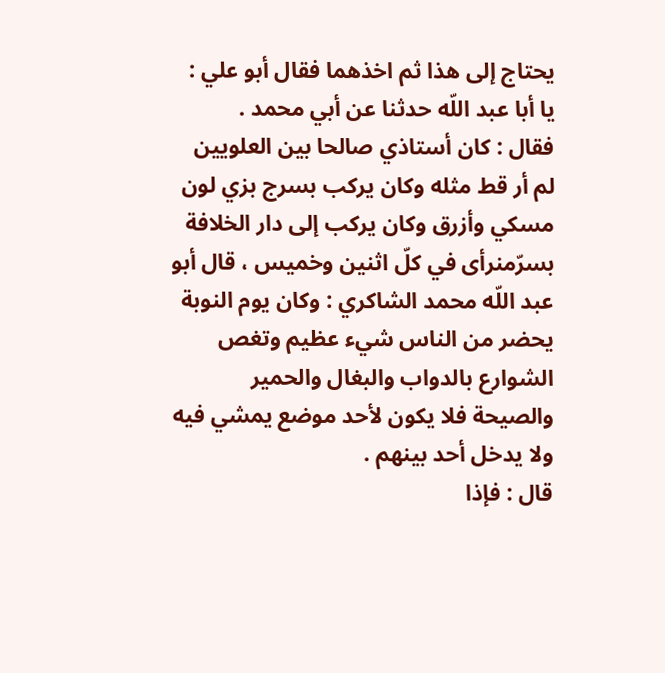يحتاج إلى هذا ثم اخذهما فقال أبو علي : يا أبا عبد اللّه حدثنا عن أبي محمد .
فقال : كان أستاذي صالحا بين العلويين لم أر قط مثله وكان يركب بسرج بزي لون مسكي وأزرق وكان يركب إلى دار الخلافة بسرّمنرأى في كلّ اثنين وخميس ، قال أبو عبد اللّه محمد الشاكري : وكان يوم النوبة يحضر من الناس شيء عظيم وتغص الشوارع بالدواب والبغال والحمير والصيحة فلا يكون لأحد موضع يمشي فيه ولا يدخل أحد بينهم .
قال : فإذا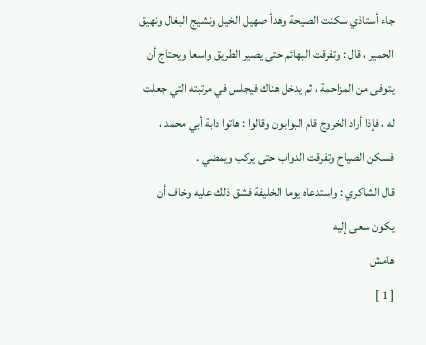جاء أستاذي سكنت الصيحة وهدأ صهيل الخيل ونشيج البغال ونهيق الحمير ، قال : وتفرقت البهائم حتى يصير الطريق واسعا ويحتاج أن يتوفى من المزاحمة ، ثم يدخل هناك فيجلس في مرتبته التي جعلت له ، فإذا أراد الخروج قام البوابون وقالوا : هاتوا دابة أبي محمد ، فسكن الصياح وتفرقت الدواب حتى يركب ويمضي .
قال الشاكري : واستدعاه يوما الخليفة فشق ذلك عليه وخاف أن يكون سعى إليه
هامش
[ 1 ]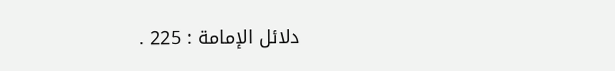دلائل الإمامة : 225 .